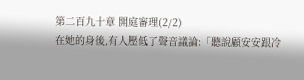第二百九十章 開庭審理(2/2)
在她的身後,有人壓低了聲音議論:「聽說顧安安跟冷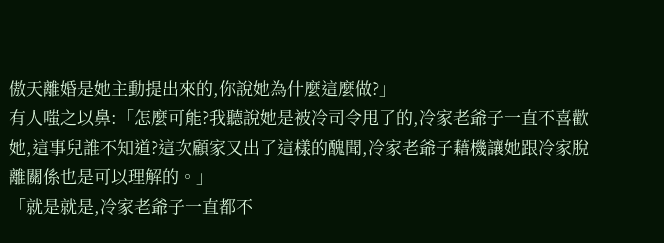傲天離婚是她主動提出來的,你說她為什麼這麼做?」
有人嗤之以鼻:「怎麼可能?我聽說她是被冷司令甩了的,冷家老爺子一直不喜歡她,這事兒誰不知道?這次顧家又出了這樣的醜聞,冷家老爺子藉機讓她跟冷家脫離關係也是可以理解的。」
「就是就是,冷家老爺子一直都不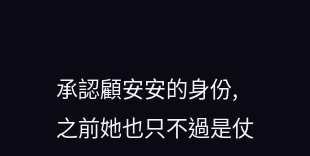承認顧安安的身份,之前她也只不過是仗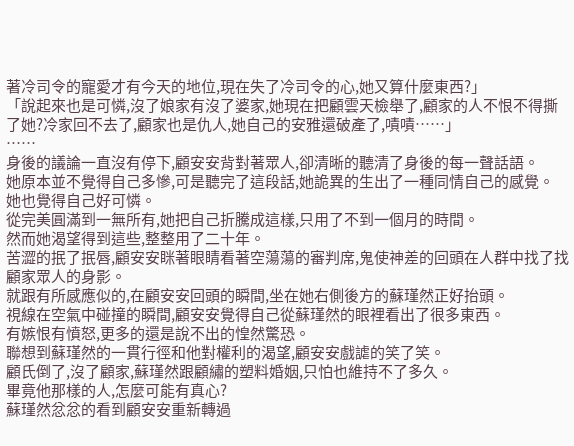著冷司令的寵愛才有今天的地位,現在失了冷司令的心,她又算什麼東西?」
「說起來也是可憐,沒了娘家有沒了婆家,她現在把顧雲天檢舉了,顧家的人不恨不得撕了她?冷家回不去了,顧家也是仇人,她自己的安雅還破產了,嘖嘖……」
……
身後的議論一直沒有停下,顧安安背對著眾人,卻清晰的聽清了身後的每一聲話語。
她原本並不覺得自己多慘,可是聽完了這段話,她詭異的生出了一種同情自己的感覺。
她也覺得自己好可憐。
從完美圓滿到一無所有,她把自己折騰成這樣,只用了不到一個月的時間。
然而她渴望得到這些,整整用了二十年。
苦澀的抿了抿唇,顧安安眯著眼睛看著空蕩蕩的審判席,鬼使神差的回頭在人群中找了找顧家眾人的身影。
就跟有所感應似的,在顧安安回頭的瞬間,坐在她右側後方的蘇瑾然正好抬頭。
視線在空氣中碰撞的瞬間,顧安安覺得自己從蘇瑾然的眼裡看出了很多東西。
有嫉恨有憤怒,更多的還是說不出的惶然驚恐。
聯想到蘇瑾然的一貫行徑和他對權利的渴望,顧安安戲謔的笑了笑。
顧氏倒了,沒了顧家,蘇瑾然跟顧繡的塑料婚姻,只怕也維持不了多久。
畢竟他那樣的人,怎麼可能有真心?
蘇瑾然忿忿的看到顧安安重新轉過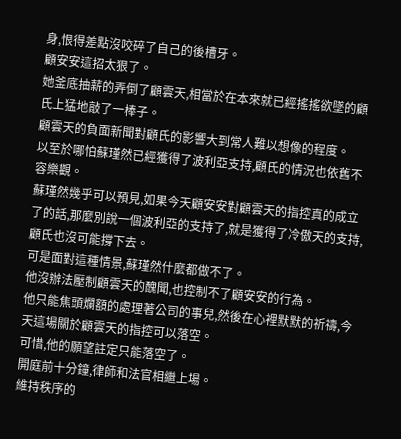身,恨得差點沒咬碎了自己的後槽牙。
顧安安這招太狠了。
她釜底抽薪的弄倒了顧雲天,相當於在本來就已經搖搖欲墜的顧氏上猛地敲了一棒子。
顧雲天的負面新聞對顧氏的影響大到常人難以想像的程度。
以至於哪怕蘇瑾然已經獲得了波利亞支持,顧氏的情況也依舊不容樂觀。
蘇瑾然幾乎可以預見,如果今天顧安安對顧雲天的指控真的成立了的話,那麼別說一個波利亞的支持了,就是獲得了冷傲天的支持,顧氏也沒可能撐下去。
可是面對這種情景,蘇瑾然什麼都做不了。
他沒辦法壓制顧雲天的醜聞,也控制不了顧安安的行為。
他只能焦頭爛額的處理著公司的事兒,然後在心裡默默的祈禱,今天這場關於顧雲天的指控可以落空。
可惜,他的願望註定只能落空了。
開庭前十分鐘,律師和法官相繼上場。
維持秩序的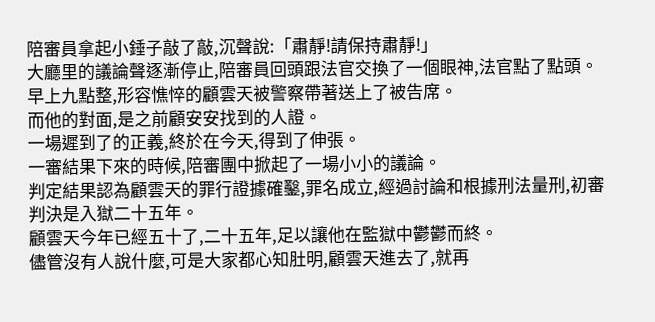陪審員拿起小錘子敲了敲,沉聲說:「肅靜!請保持肅靜!」
大廳里的議論聲逐漸停止,陪審員回頭跟法官交換了一個眼神,法官點了點頭。
早上九點整,形容憔悴的顧雲天被警察帶著送上了被告席。
而他的對面,是之前顧安安找到的人證。
一場遲到了的正義,終於在今天,得到了伸張。
一審結果下來的時候,陪審團中掀起了一場小小的議論。
判定結果認為顧雲天的罪行證據確鑿,罪名成立,經過討論和根據刑法量刑,初審判決是入獄二十五年。
顧雲天今年已經五十了,二十五年,足以讓他在監獄中鬱鬱而終。
儘管沒有人說什麼,可是大家都心知肚明,顧雲天進去了,就再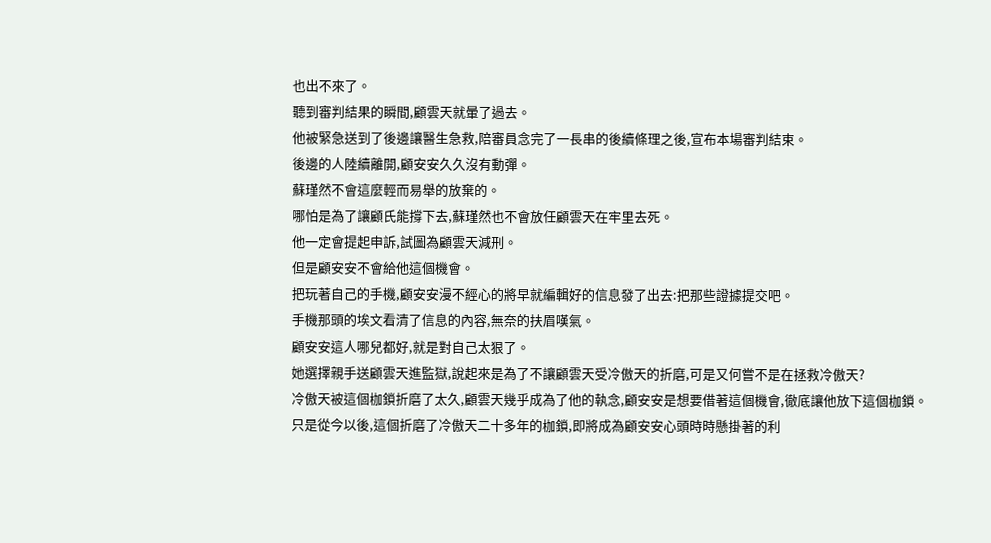也出不來了。
聽到審判結果的瞬間,顧雲天就暈了過去。
他被緊急送到了後邊讓醫生急救,陪審員念完了一長串的後續條理之後,宣布本場審判結束。
後邊的人陸續離開,顧安安久久沒有動彈。
蘇瑾然不會這麼輕而易舉的放棄的。
哪怕是為了讓顧氏能撐下去,蘇瑾然也不會放任顧雲天在牢里去死。
他一定會提起申訴,試圖為顧雲天減刑。
但是顧安安不會給他這個機會。
把玩著自己的手機,顧安安漫不經心的將早就編輯好的信息發了出去:把那些證據提交吧。
手機那頭的埃文看清了信息的內容,無奈的扶眉嘆氣。
顧安安這人哪兒都好,就是對自己太狠了。
她選擇親手送顧雲天進監獄,說起來是為了不讓顧雲天受冷傲天的折磨,可是又何嘗不是在拯救冷傲天?
冷傲天被這個枷鎖折磨了太久,顧雲天幾乎成為了他的執念,顧安安是想要借著這個機會,徹底讓他放下這個枷鎖。
只是從今以後,這個折磨了冷傲天二十多年的枷鎖,即將成為顧安安心頭時時懸掛著的利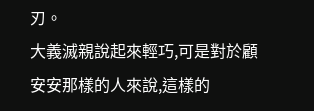刃。
大義滅親說起來輕巧,可是對於顧安安那樣的人來說,這樣的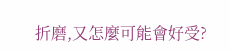折磨,又怎麼可能會好受?